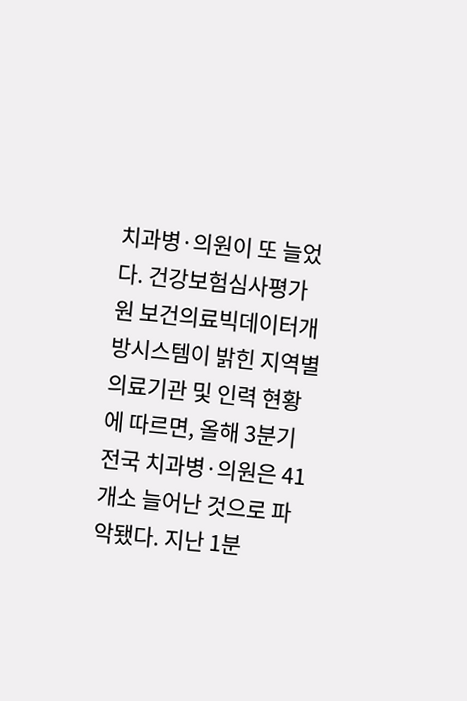치과병·의원이 또 늘었다. 건강보험심사평가원 보건의료빅데이터개방시스템이 밝힌 지역별 의료기관 및 인력 현황에 따르면, 올해 3분기 전국 치과병·의원은 41개소 늘어난 것으로 파악됐다. 지난 1분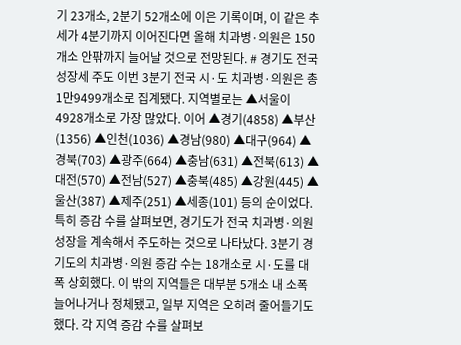기 23개소, 2분기 52개소에 이은 기록이며, 이 같은 추세가 4분기까지 이어진다면 올해 치과병·의원은 150개소 안팎까지 늘어날 것으로 전망된다. # 경기도 전국 성장세 주도 이번 3분기 전국 시·도 치과병·의원은 총 1만9499개소로 집계됐다. 지역별로는 ▲서울이 4928개소로 가장 많았다. 이어 ▲경기(4858) ▲부산(1356) ▲인천(1036) ▲경남(980) ▲대구(964) ▲경북(703) ▲광주(664) ▲충남(631) ▲전북(613) ▲대전(570) ▲전남(527) ▲충북(485) ▲강원(445) ▲울산(387) ▲제주(251) ▲세종(101) 등의 순이었다. 특히 증감 수를 살펴보면, 경기도가 전국 치과병·의원 성장을 계속해서 주도하는 것으로 나타났다. 3분기 경기도의 치과병·의원 증감 수는 18개소로 시·도를 대폭 상회했다. 이 밖의 지역들은 대부분 5개소 내 소폭 늘어나거나 정체됐고, 일부 지역은 오히려 줄어들기도 했다. 각 지역 증감 수를 살펴보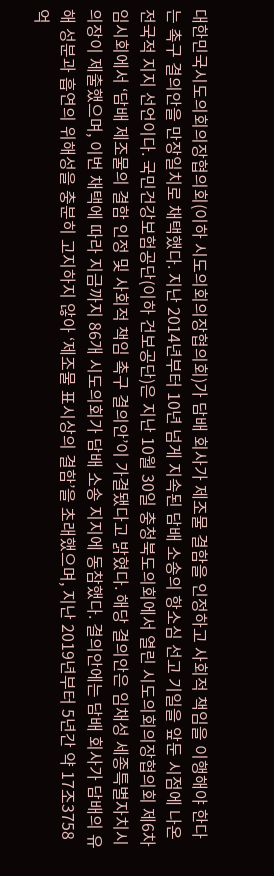대한민국시도의회의장협의회(이하 시도의회의장협의회)가 담배 회사가 제조물 결함을 인정하고 사회적 책임을 이행해야 한다는 촉구 결의안을 만장일치로 채택했다. 지난 2014년부터 10년 넘게 지속된 담배 소송의 항소심 선고 기일을 앞둔 시점에 나온 전국적 지지 선언이다. 국민건강보험공단(이하 건보공단)은 지난 10월 30일 충청북도의회에서 열린 시도의회의장협의회 제6차 임시회에서 ‘담배 제조물의 결함 인정 및 사회적 책임 촉구 결의안’이 가결됐다고 밝혔다. 해당 결의안은 임채성 세종특별자치시 의장이 제출했으며, 이번 채택에 따라 지금까지 86개 시도의회가 담배 소송 지지에 동참했다. 결의안에는 담배 회사가 담배의 유해 성분과 흡연의 위해성을 충분히 고지하지 않아 ‘제조물 표시상의 결함’을 초래했으며, 지난 2019년부터 5년간 약 17조3758억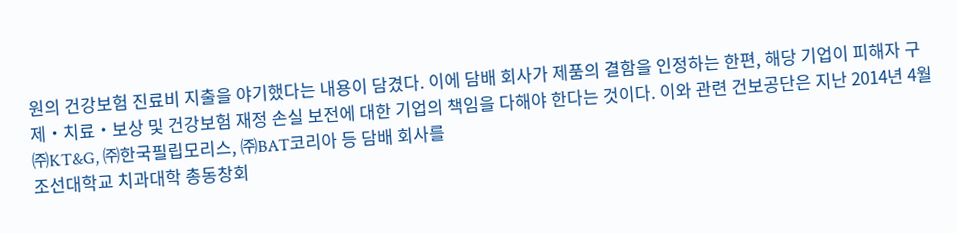원의 건강보험 진료비 지출을 야기했다는 내용이 담겼다. 이에 담배 회사가 제품의 결함을 인정하는 한편, 해당 기업이 피해자 구제‧치료‧보상 및 건강보험 재정 손실 보전에 대한 기업의 책임을 다해야 한다는 것이다. 이와 관련 건보공단은 지난 2014년 4월 ㈜KT&G, ㈜한국필립모리스, ㈜BAT코리아 등 담배 회사를
조선대학교 치과대학 총동창회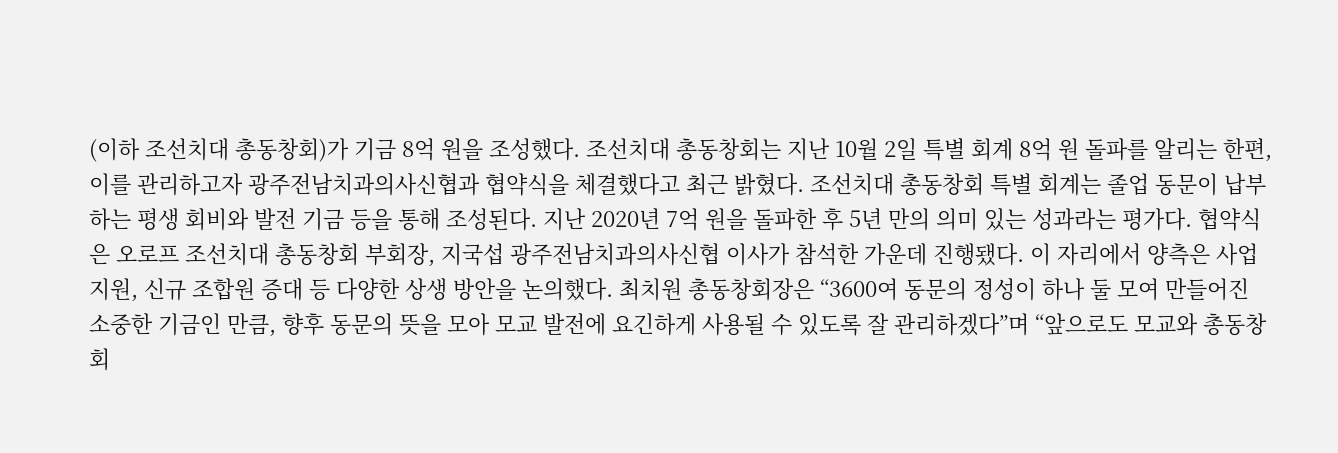(이하 조선치대 총동창회)가 기금 8억 원을 조성했다. 조선치대 총동창회는 지난 10월 2일 특별 회계 8억 원 돌파를 알리는 한편, 이를 관리하고자 광주전남치과의사신협과 협약식을 체결했다고 최근 밝혔다. 조선치대 총동창회 특별 회계는 졸업 동문이 납부하는 평생 회비와 발전 기금 등을 통해 조성된다. 지난 2020년 7억 원을 돌파한 후 5년 만의 의미 있는 성과라는 평가다. 협약식은 오로프 조선치대 총동창회 부회장, 지국섭 광주전남치과의사신협 이사가 참석한 가운데 진행됐다. 이 자리에서 양측은 사업 지원, 신규 조합원 증대 등 다양한 상생 방안을 논의했다. 최치원 총동창회장은 “3600여 동문의 정성이 하나 둘 모여 만들어진 소중한 기금인 만큼, 향후 동문의 뜻을 모아 모교 발전에 요긴하게 사용될 수 있도록 잘 관리하겠다”며 “앞으로도 모교와 총동창회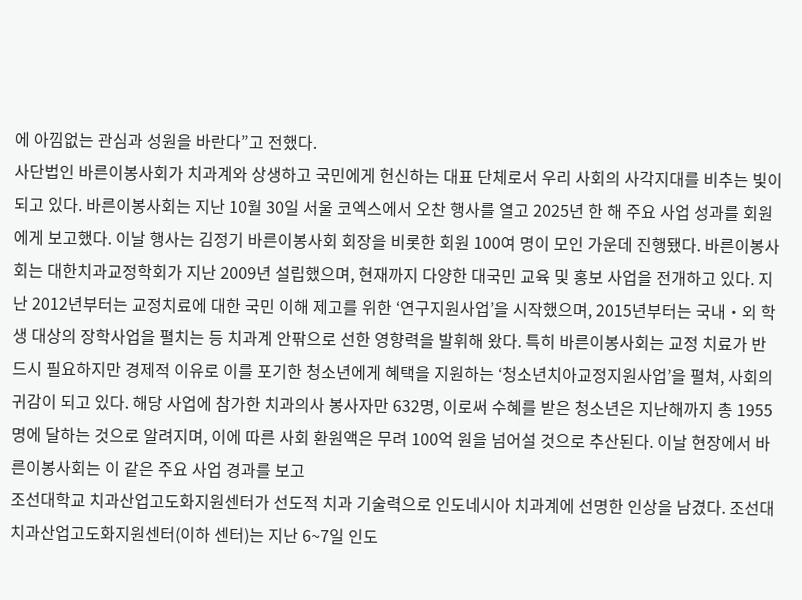에 아낌없는 관심과 성원을 바란다”고 전했다.
사단법인 바른이봉사회가 치과계와 상생하고 국민에게 헌신하는 대표 단체로서 우리 사회의 사각지대를 비추는 빛이 되고 있다. 바른이봉사회는 지난 10월 30일 서울 코엑스에서 오찬 행사를 열고 2025년 한 해 주요 사업 성과를 회원에게 보고했다. 이날 행사는 김정기 바른이봉사회 회장을 비롯한 회원 100여 명이 모인 가운데 진행됐다. 바른이봉사회는 대한치과교정학회가 지난 2009년 설립했으며, 현재까지 다양한 대국민 교육 및 홍보 사업을 전개하고 있다. 지난 2012년부터는 교정치료에 대한 국민 이해 제고를 위한 ‘연구지원사업’을 시작했으며, 2015년부터는 국내‧외 학생 대상의 장학사업을 펼치는 등 치과계 안팎으로 선한 영향력을 발휘해 왔다. 특히 바른이봉사회는 교정 치료가 반드시 필요하지만 경제적 이유로 이를 포기한 청소년에게 혜택을 지원하는 ‘청소년치아교정지원사업’을 펼쳐, 사회의 귀감이 되고 있다. 해당 사업에 참가한 치과의사 봉사자만 632명, 이로써 수혜를 받은 청소년은 지난해까지 총 1955명에 달하는 것으로 알려지며, 이에 따른 사회 환원액은 무려 100억 원을 넘어설 것으로 추산된다. 이날 현장에서 바른이봉사회는 이 같은 주요 사업 경과를 보고
조선대학교 치과산업고도화지원센터가 선도적 치과 기술력으로 인도네시아 치과계에 선명한 인상을 남겼다. 조선대 치과산업고도화지원센터(이하 센터)는 지난 6~7일 인도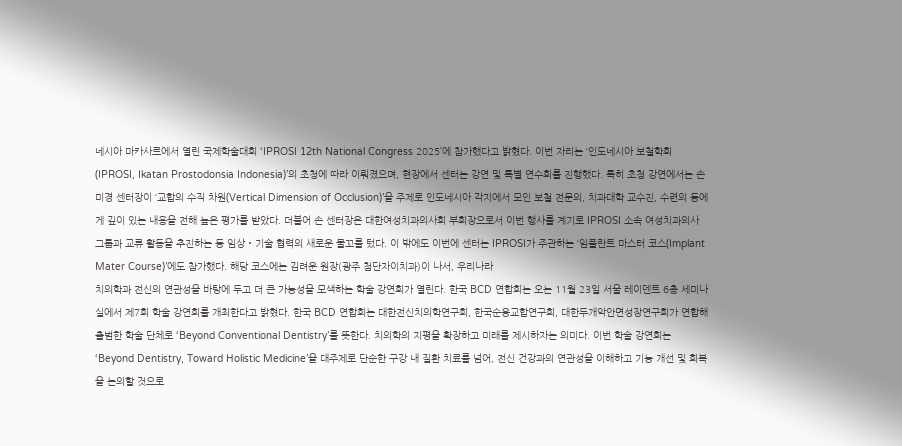네시아 마카사르에서 열린 국제학술대회 ‘IPROSI 12th National Congress 2025’에 참가했다고 밝혔다. 이번 자리는 ‘인도네시아 보철학회(IPROSI, Ikatan Prostodonsia Indonesia)’의 초청에 따라 이뤄졌으며, 현장에서 센터는 강연 및 특별 연수회를 진행했다. 특히 초청 강연에서는 손미경 센터장이 ‘교합의 수직 차원(Vertical Dimension of Occlusion)’을 주제로 인도네시아 각지에서 모인 보철 전문의, 치과대학 교수진, 수련의 등에게 깊이 있는 내용을 전해 높은 평가를 받았다. 더불어 손 센터장은 대한여성치과의사회 부회장으로서 이번 행사를 계기로 IPROSI 소속 여성치과의사 그룹과 교류 활동을 추진하는 등 임상‧기술 협력의 새로운 물꼬를 텄다. 이 밖에도 이번에 센터는 IPROSI가 주관하는 ‘임플란트 마스터 코스(Implant Mater Course)’에도 참가했다. 해당 코스에는 김려운 원장(광주 첨단자이치과)이 나서, 우리나라
치의학과 전신의 연관성을 바탕에 두고 더 큰 가능성을 모색하는 학술 강연회가 열린다. 한국 BCD 연합회는 오는 11월 23일 서울 레이덴트 6층 세미나실에서 제7회 학술 강연회를 개최한다고 밝혔다. 한국 BCD 연합회는 대한전신치의학연구회, 한국순응교합연구회, 대한두개악안면성장연구회가 연합해 출범한 학술 단체로 ‘Beyond Conventional Dentistry’를 뜻한다. 치의학의 지평을 확장하고 미래를 제시하자는 의미다. 이번 학술 강연회는 ‘Beyond Dentistry, Toward Holistic Medicine’을 대주제로 단순한 구강 내 질환 치료를 넘어, 전신 건강과의 연관성을 이해하고 기능 개선 및 회복을 논의할 것으로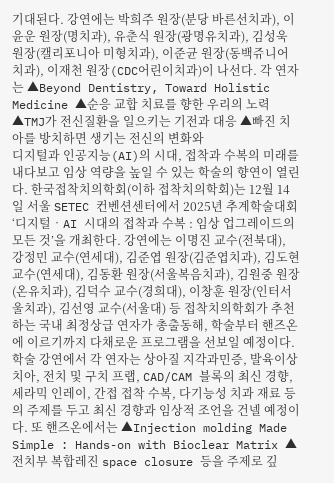기대된다. 강연에는 박희주 원장(분당 바른선치과), 이윤운 원장(명치과), 유춘식 원장(광명유치과), 김성욱 원장(캘리포니아 미형치과), 이준균 원장(동백쥬니어치과), 이재천 원장(CDC어린이치과)이 나선다. 각 연자는 ▲Beyond Dentistry, Toward Holistic Medicine ▲순응 교합 치료를 향한 우리의 노력 ▲TMJ가 전신질환을 일으키는 기전과 대응 ▲빠진 치아를 방치하면 생기는 전신의 변화와
디지털과 인공지능(AI)의 시대, 접착과 수복의 미래를 내다보고 임상 역량을 높일 수 있는 학술의 향연이 열린다. 한국접착치의학회(이하 접착치의학회)는 12월 14일 서울 SETEC 컨벤션센터에서 2025년 추계학술대회 ‘디지털‧AI 시대의 접착과 수복 : 임상 업그레이드의 모든 것’을 개최한다. 강연에는 이명진 교수(전북대), 강정민 교수(연세대), 김준엽 원장(김준엽치과), 김도현 교수(연세대), 김동환 원장(서울복음치과), 김원중 원장(온유치과), 김덕수 교수(경희대), 이창훈 원장(인터서울치과), 김선영 교수(서울대) 등 접착치의학회가 추천하는 국내 최정상급 연자가 총출동해, 학술부터 핸즈온에 이르기까지 다채로운 프로그램을 선보일 예정이다. 학술 강연에서 각 연자는 상아질 지각과민증, 발육이상치아, 전치 및 구치 프랩, CAD/CAM 블록의 최신 경향, 세라믹 인레이, 간접 접착 수복, 다기능성 치과 재료 등의 주제를 두고 최신 경향과 임상적 조언을 건넬 예정이다. 또 핸즈온에서는 ▲Injection molding Made Simple : Hands-on with Bioclear Matrix ▲전치부 복합레진 space closure 등을 주제로 깊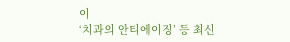이
‘치과의 안티에이징’ 등 최신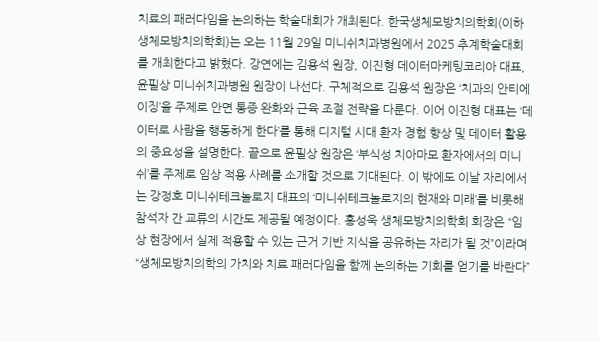치료의 패러다임을 논의하는 학술대회가 개최된다. 한국생체모방치의학회(이하 생체모방치의학회)는 오는 11월 29일 미니쉬치과병원에서 2025 추계학술대회를 개최한다고 밝혔다. 강연에는 김용석 원장, 이진형 데이터마케팅코리아 대표, 윤필상 미니쉬치과병원 원장이 나선다. 구체적으로 김용석 원장은 ‘치과의 안티에이징’을 주제로 안면 통증 완화와 근육 조절 전략을 다룬다. 이어 이진형 대표는 ‘데이터로 사람을 행동하게 한다’를 통해 디지털 시대 환자 경험 향상 및 데이터 활용의 중요성을 설명한다. 끝으로 윤필상 원장은 ‘부식성 치아마모 환자에서의 미니쉬’를 주제로 임상 적용 사례를 소개할 것으로 기대된다. 이 밖에도 이날 자리에서는 강정호 미니쉬테크놀로지 대표의 ‘미니쉬테크놀로지의 현재와 미래’를 비롯해 참석자 간 교류의 시간도 제공될 예정이다. 홍성욱 생체모방치의학회 회장은 “임상 현장에서 실제 적용할 수 있는 근거 기반 지식을 공유하는 자리가 될 것”이라며 “생체모방치의학의 가치와 치료 패러다임을 함께 논의하는 기회를 얻기를 바란다”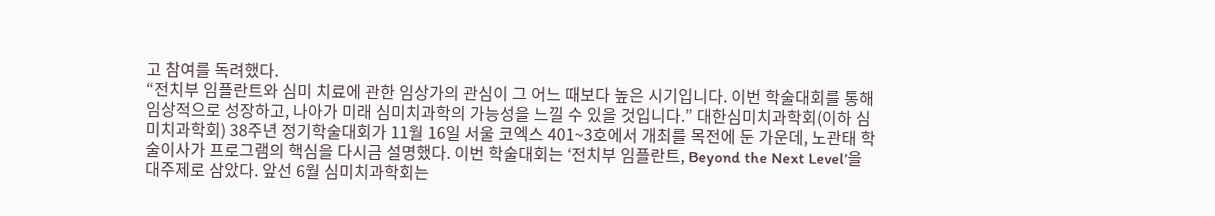고 참여를 독려했다.
“전치부 임플란트와 심미 치료에 관한 임상가의 관심이 그 어느 때보다 높은 시기입니다. 이번 학술대회를 통해 임상적으로 성장하고, 나아가 미래 심미치과학의 가능성을 느낄 수 있을 것입니다.” 대한심미치과학회(이하 심미치과학회) 38주년 정기학술대회가 11월 16일 서울 코엑스 401~3호에서 개최를 목전에 둔 가운데, 노관태 학술이사가 프로그램의 핵심을 다시금 설명했다. 이번 학술대회는 ‘전치부 임플란트, Beyond the Next Level’을 대주제로 삼았다. 앞선 6월 심미치과학회는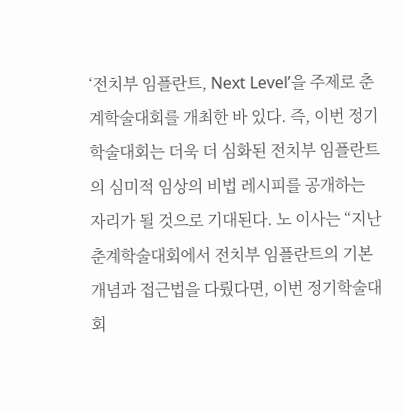‘전치부 임플란트, Next Level’을 주제로 춘계학술대회를 개최한 바 있다. 즉, 이번 정기학술대회는 더욱 더 심화된 전치부 임플란트의 심미적 임상의 비법 레시피를 공개하는 자리가 될 것으로 기대된다. 노 이사는 “지난 춘계학술대회에서 전치부 임플란트의 기본 개념과 접근법을 다뤘다면, 이번 정기학술대회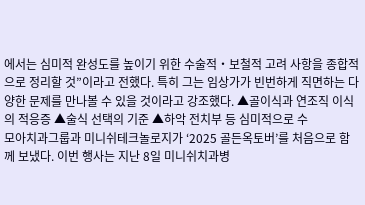에서는 심미적 완성도를 높이기 위한 수술적‧보철적 고려 사항을 종합적으로 정리할 것”이라고 전했다. 특히 그는 임상가가 빈번하게 직면하는 다양한 문제를 만나볼 수 있을 것이라고 강조했다. ▲골이식과 연조직 이식의 적응증 ▲술식 선택의 기준 ▲하악 전치부 등 심미적으로 수
모아치과그룹과 미니쉬테크놀로지가 ‘2025 골든옥토버’를 처음으로 함께 보냈다. 이번 행사는 지난 8일 미니쉬치과병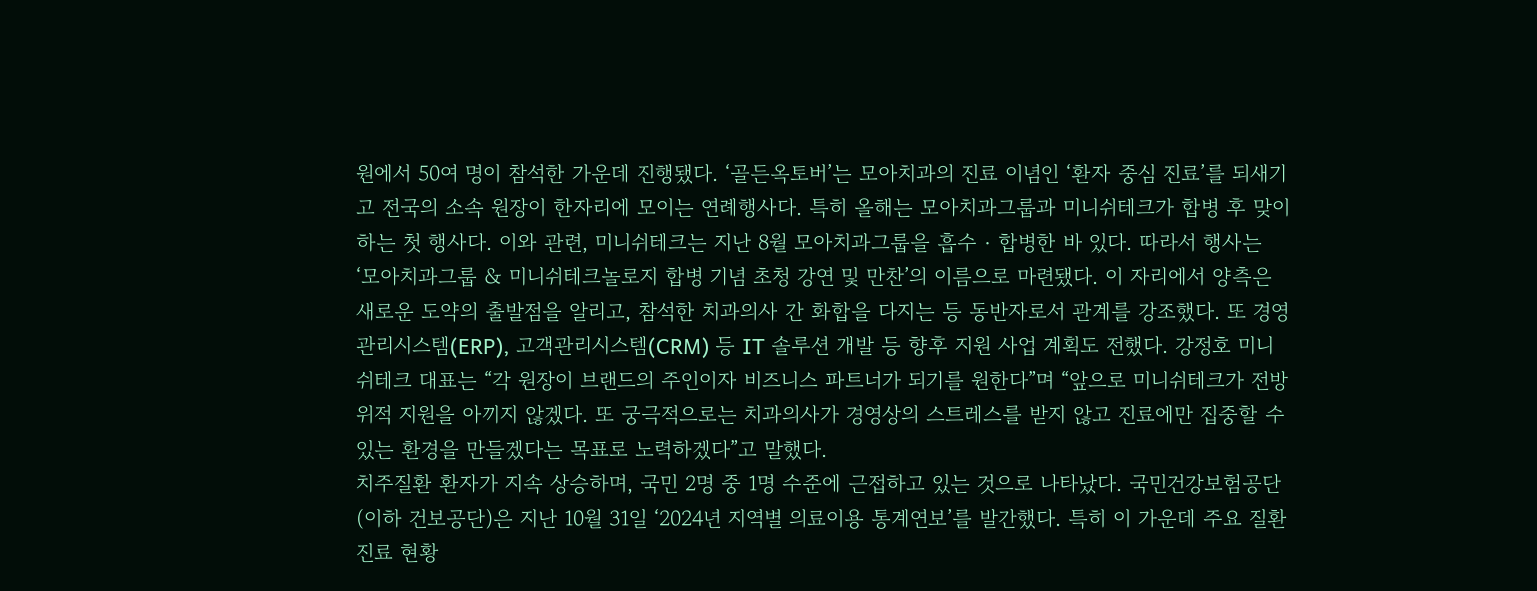원에서 50여 명이 참석한 가운데 진행됐다. ‘골든옥토버’는 모아치과의 진료 이념인 ‘환자 중심 진료’를 되새기고 전국의 소속 원장이 한자리에 모이는 연례행사다. 특히 올해는 모아치과그룹과 미니쉬테크가 합병 후 맞이하는 첫 행사다. 이와 관련, 미니쉬테크는 지난 8월 모아치과그룹을 흡수‧합병한 바 있다. 따라서 행사는 ‘모아치과그룹 & 미니쉬테크놀로지 합병 기념 초청 강연 및 만찬’의 이름으로 마련됐다. 이 자리에서 양측은 새로운 도약의 출발점을 알리고, 참석한 치과의사 간 화합을 다지는 등 동반자로서 관계를 강조했다. 또 경영관리시스템(ERP), 고객관리시스템(CRM) 등 IT 솔루션 개발 등 향후 지원 사업 계획도 전했다. 강정호 미니쉬테크 대표는 “각 원장이 브랜드의 주인이자 비즈니스 파트너가 되기를 원한다”며 “앞으로 미니쉬테크가 전방위적 지원을 아끼지 않겠다. 또 궁극적으로는 치과의사가 경영상의 스트레스를 받지 않고 진료에만 집중할 수 있는 환경을 만들겠다는 목표로 노력하겠다”고 말했다.
치주질환 환자가 지속 상승하며, 국민 2명 중 1명 수준에 근접하고 있는 것으로 나타났다. 국민건강보험공단(이하 건보공단)은 지난 10월 31일 ‘2024년 지역별 의료이용 통계연보’를 발간했다. 특히 이 가운데 주요 질환 진료 현황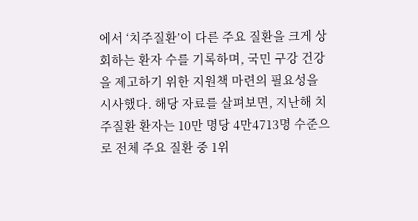에서 ‘치주질환’이 다른 주요 질환을 크게 상회하는 환자 수를 기록하며, 국민 구강 건강을 제고하기 위한 지원책 마련의 필요성을 시사했다. 해당 자료를 살펴보면, 지난해 치주질환 환자는 10만 명당 4만4713명 수준으로 전체 주요 질환 중 1위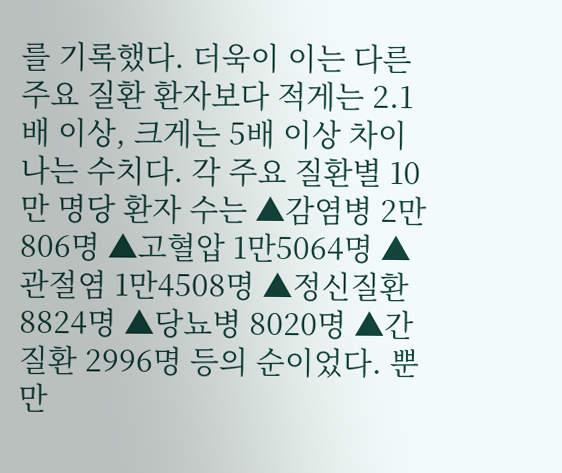를 기록했다. 더욱이 이는 다른 주요 질환 환자보다 적게는 2.1배 이상, 크게는 5배 이상 차이 나는 수치다. 각 주요 질환별 10만 명당 환자 수는 ▲감염병 2만806명 ▲고혈압 1만5064명 ▲관절염 1만4508명 ▲정신질환 8824명 ▲당뇨병 8020명 ▲간질환 2996명 등의 순이었다. 뿐만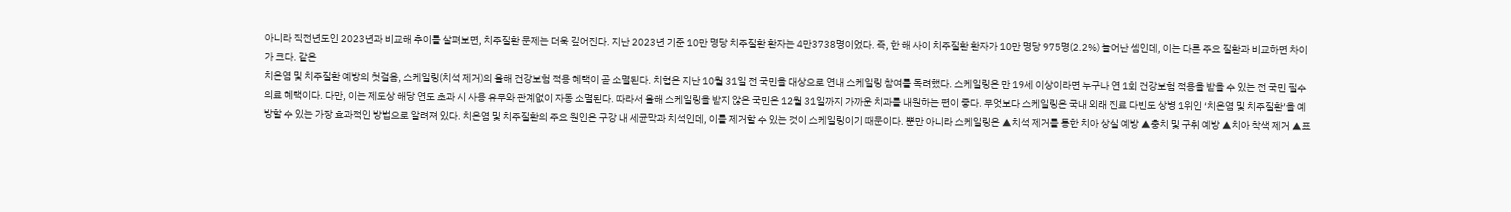아니라 직전년도인 2023년과 비교해 추이를 살펴보면, 치주질환 문제는 더욱 깊어진다. 지난 2023년 기준 10만 명당 치주질환 환자는 4만3738명이었다. 즉, 한 해 사이 치주질환 환자가 10만 명당 975명(2.2%) 늘어난 셈인데, 이는 다른 주요 질환과 비교하면 차이가 크다. 같은
치은염 및 치주질환 예방의 첫걸음, 스케일링(치석 제거)의 올해 건강보험 적용 혜택이 곧 소멸된다. 치협은 지난 10월 31일 전 국민을 대상으로 연내 스케일링 참여를 독려했다. 스케일링은 만 19세 이상이라면 누구나 연 1회 건강보험 적용을 받을 수 있는 전 국민 필수 의료 혜택이다. 다만, 이는 제도상 해당 연도 초과 시 사용 유무와 관계없이 자동 소멸된다. 따라서 올해 스케일링을 받지 않은 국민은 12월 31일까지 가까운 치과를 내원하는 편이 좋다. 무엇보다 스케일링은 국내 외래 진료 다빈도 상병 1위인 ‘치은염 및 치주질환’을 예방할 수 있는 가장 효과적인 방법으로 알려져 있다. 치은염 및 치주질환의 주요 원인은 구강 내 세균막과 치석인데, 이를 제거할 수 있는 것이 스케일링이기 때문이다. 뿐만 아니라 스케일링은 ▲치석 제거를 통한 치아 상실 예방 ▲충치 및 구취 예방 ▲치아 착색 제거 ▲표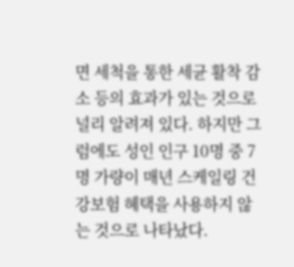면 세척을 통한 세균 활착 감소 등의 효과가 있는 것으로 널리 알려져 있다. 하지만 그럼에도 성인 인구 10명 중 7명 가량이 매년 스케일링 건강보험 혜택을 사용하지 않는 것으로 나타났다.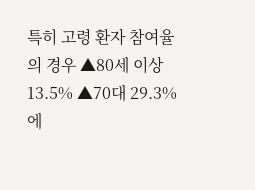특히 고령 환자 참여율의 경우 ▲80세 이상 13.5% ▲70대 29.3%에